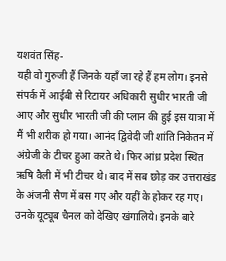यशवंत सिंह-
यही वो गुरुजी हैं जिनके यहाँ जा रहे हैं हम लोग। इनसे संपर्क में आईबी से रिटायर अधिकारी सुधीर भारती जी आए और सुधीर भारती जी की प्लान की हुई इस यात्रा में मैं भी शरीक हो गया। आनंद द्विवेदी जी शांति निकेतन में अंग्रेजी के टीचर हुआ करते थे। फिर आंध्र प्रदेश स्थित ऋषि वैली में भी टीचर थे। बाद में सब छोड़ कर उत्तराखंड के अंजनी सैण में बस गए और यहीं के होकर रह गए। उनके यूट्यूब चैनल को देखिए खंगालिये। इनके बारे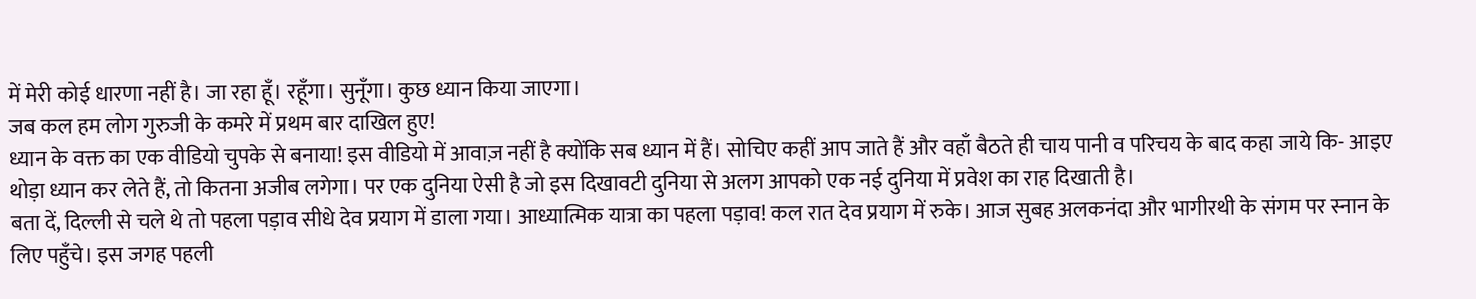में मेरी कोई धारणा नहीं है। जा रहा हूँ। रहूँगा। सुनूँगा। कुछ ध्यान किया जाएगा।
जब कल हम लोग गुरुजी के कमरे में प्रथम बार दाखिल हुए!
ध्यान के वक्त का एक वीडियो चुपके से बनाया! इस वीडियो में आवाज़ नहीं है क्योंकि सब ध्यान में हैं। सोचिए कहीं आप जाते हैं और वहाँ बैठते ही चाय पानी व परिचय के बाद कहा जाये कि- आइए थोड़ा ध्यान कर लेते हैं, तो कितना अजीब लगेगा। पर एक दुनिया ऐसी है जो इस दिखावटी दुनिया से अलग आपको एक नई दुनिया में प्रवेश का राह दिखाती है।
बता दें, दिल्ली से चले थे तो पहला पड़ाव सीधे देव प्रयाग में डाला गया। आध्यात्मिक यात्रा का पहला पड़ाव! कल रात देव प्रयाग में रुके। आज सुबह अलकनंदा और भागीरथी के संगम पर स्नान के लिए पहुँचे। इस जगह पहली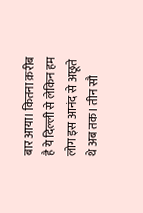बार आया। कितना क़रीब है ये दिल्ली से लेकिन हम लोग इस आनंद से अछूते थे अब तक। तीन सौ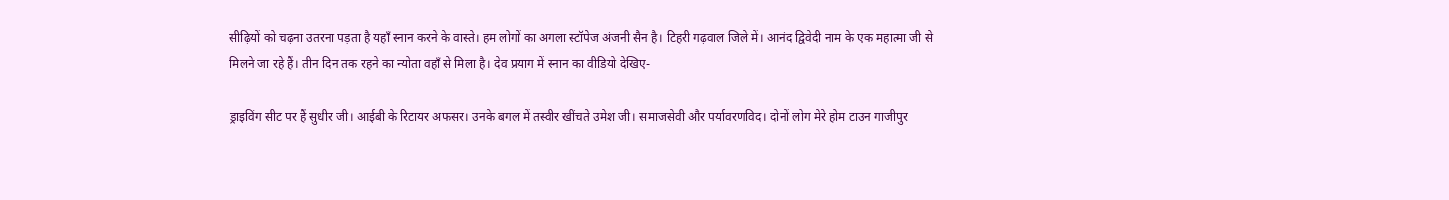सीढ़ियों को चढ़ना उतरना पड़ता है यहाँ स्नान करने के वास्ते। हम लोगों का अगला स्टॉपेज अंजनी सैन है। टिहरी गढ़वाल जिले में। आनंद द्विवेदी नाम के एक महात्मा जी से मिलने जा रहे हैं। तीन दिन तक रहने का न्योता वहाँ से मिला है। देव प्रयाग में स्नान का वीडियो देखिए-

ड्राइविंग सीट पर हैं सुधीर जी। आईबी के रिटायर अफसर। उनके बगल में तस्वीर खींचते उमेश जी। समाजसेवी और पर्यावरणविद। दोनों लोग मेरे होम टाउन गाजीपुर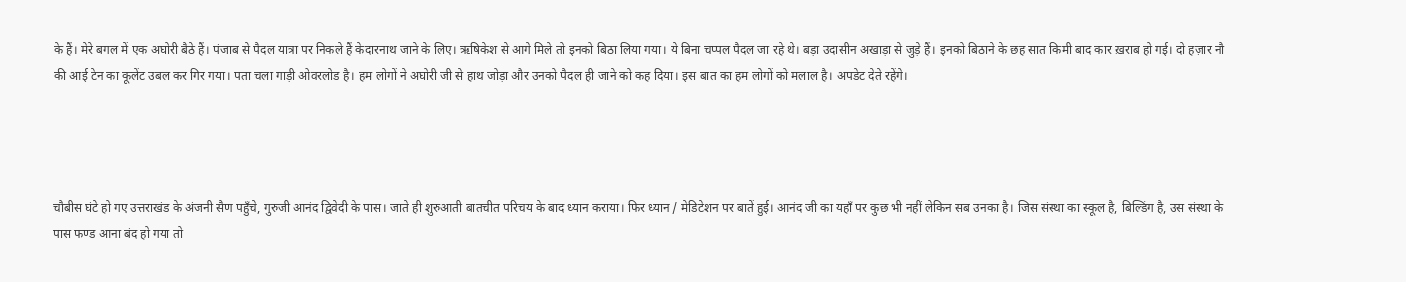के हैं। मेरे बगल में एक अघोरी बैठे हैं। पंजाब से पैदल यात्रा पर निकले हैं केदारनाथ जाने के लिए। ऋषिकेश से आगे मिले तो इनको बिठा लिया गया। ये बिना चप्पल पैदल जा रहे थे। बड़ा उदासीन अखाड़ा से जुड़े हैं। इनको बिठाने के छह सात किमी बाद कार ख़राब हो गई। दो हज़ार नौ की आई टेन का कूलेंट उबल कर गिर गया। पता चला गाड़ी ओवरलोड है। हम लोगों ने अघोरी जी से हाथ जोड़ा और उनको पैदल ही जाने को कह दिया। इस बात का हम लोगों को मलाल है। अपडेट देते रहेंगे।




चौबीस घंटे हो गए उत्तराखंड के अंजनी सैण पहुँचे, गुरुजी आनंद द्विवेदी के पास। जाते ही शुरुआती बातचीत परिचय के बाद ध्यान कराया। फिर ध्यान / मेडिटेशन पर बातें हुई। आनंद जी का यहाँ पर कुछ भी नहीं लेकिन सब उनका है। जिस संस्था का स्कूल है, बिल्डिंग है, उस संस्था के पास फण्ड आना बंद हो गया तो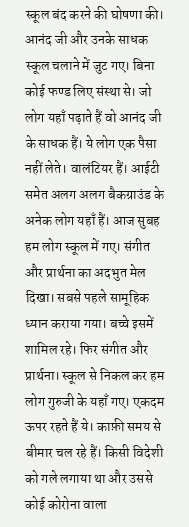स्कूल बंद करने की घोषणा की। आनंद जी और उनके साधक स्कूल चलाने में जुट गए। बिना कोई फण्ड लिए संस्था से। जो लोग यहाँ पढ़ाते हैं वो आनंद जी के साधक हैं। ये लोग एक पैसा नहीं लेते। वालंटियर हैं। आईटी समेत अलग अलग बैकग्राउंड के अनेक लोग यहाँ हैं। आज सुबह हम लोग स्कूल में गए। संगीत और प्रार्थना का अदभुत मेल दिखा। सबसे पहले सामूहिक ध्यान कराया गया। बच्चे इसमें शामिल रहे। फिर संगीत और प्रार्थना। स्कूल से निकल कर हम लोग गुरुजी के यहाँ गए। एकदम ऊपर रहते हैं ये। काफ़ी समय से बीमार चल रहे हैं। किसी विदेशी को गले लगाया था और उससे कोई कोरोना वाला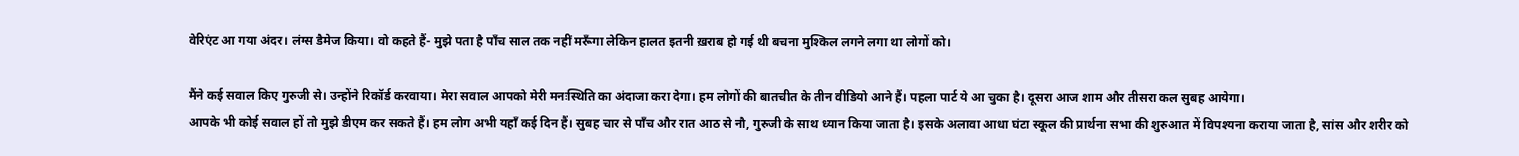वेरिएंट आ गया अंदर। लंग्स डैमेज किया। वो कहते हैं- मुझे पता है पाँच साल तक नहीं मरूँगा लेकिन हालत इतनी ख़राब हो गई थी बचना मुश्किल लगने लगा था लोगों को।

मैंने कई सवाल किए गुरुजी से। उन्होंने रिकॉर्ड करवाया। मेरा सवाल आपको मेरी मनःस्थिति का अंदाजा करा देगा। हम लोगों की बातचीत के तीन वीडियो आने हैं। पहला पार्ट ये आ चुका है। दूसरा आज शाम और तीसरा कल सुबह आयेगा।
आपके भी कोई सवाल हों तो मुझे डीएम कर सकते हैं। हम लोग अभी यहाँ कई दिन हैं। सुबह चार से पाँच और रात आठ से नौ, गुरुजी के साथ ध्यान किया जाता है। इसके अलावा आधा घंटा स्कूल की प्रार्थना सभा की शुरुआत में विपश्यना कराया जाता है, सांस और शरीर को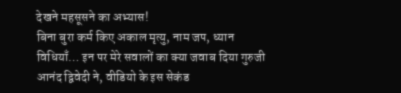देखने महसूसने का अभ्यास!
बिना बुरा कर्म किए अकाल मृत्यु, नाम जप, ध्यान विधियाँ… इन पर मेरे सवालों का क्या जवाब दिया गुरुजी आनंद द्विवेदी ने, वीडियो के इस सेकंड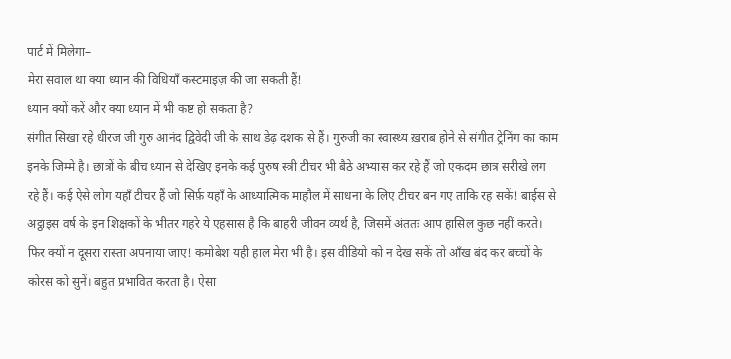पार्ट में मिलेगा–
मेरा सवाल था क्या ध्यान की विधियाँ कस्टमाइज़ की जा सकती हैं!
ध्यान क्यों करें और क्या ध्यान में भी कष्ट हो सकता है?
संगीत सिखा रहे धीरज जी गुरु आनंद द्विवेदी जी के साथ डेढ़ दशक से हैं। गुरुजी का स्वास्थ्य ख़राब होने से संगीत ट्रेनिंग का काम इनके जिम्मे है। छात्रों के बीच ध्यान से देखिए इनके कई पुरुष स्त्री टीचर भी बैठे अभ्यास कर रहे हैं जो एकदम छात्र सरीखे लग रहे हैं। कई ऐसे लोग यहाँ टीचर हैं जो सिर्फ़ यहाँ के आध्यात्मिक माहौल में साधना के लिए टीचर बन गए ताकि रह सकें! बाईस से अट्ठाइस वर्ष के इन शिक्षकों के भीतर गहरे ये एहसास है कि बाहरी जीवन व्यर्थ है, जिसमें अंततः आप हासिल कुछ नहीं करते। फिर क्यों न दूसरा रास्ता अपनाया जाए! कमोबेश यही हाल मेरा भी है। इस वीडियो को न देख सकें तो आँख बंद कर बच्चों के कोरस को सुनें। बहुत प्रभावित करता है। ऐसा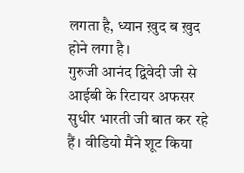लगता है, ध्यान ख़ुद ब ख़ुद होने लगा है।
गुरुजी आनंद द्विवेदी जी से आईबी के रिटायर अफसर सुधीर भारती जी बात कर रहे हैं। वीडियो मैंने शूट किया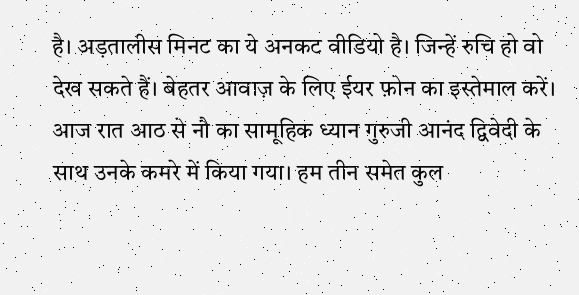है। अड़तालीस मिनट का ये अनकट वीडियो है। जिन्हें रुचि हो वो देख सकते हैं। बेहतर आवाज़ के लिए ईयर फ़ोन का इस्तेमाल करें।
आज रात आठ से नौ का सामूहिक ध्यान गुरुजी आनंद द्विवेदी के साथ उनके कमरे में किया गया। हम तीन समेत कुल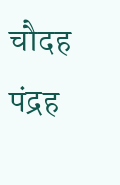चौदह पंद्रह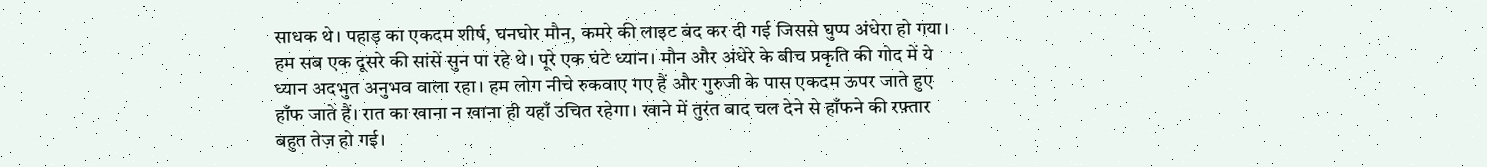साधक थे। पहाड़ का एकदम शीर्ष, घनघोर मौन, कमरे की लाइट बंद कर दी गई जिससे घुप्प अंधेरा हो गया। हम सब एक दूसरे की सांसें सुन पा रहे थे। पूरे एक घंटे ध्यान। मौन और अंधेरे के बीच प्रकृति की गोद में ये ध्यान अदभुत अनुभव वाला रहा। हम लोग नीचे रुकवाए गए हैं और गुरुजी के पास एकदम ऊपर जाते हुए हाँफ जाते हैं। रात का खाना न खाना ही यहाँ उचित रहेगा। खाने में तुरंत बाद चल देने से हाँफने की रफ़्तार बहुत तेज़ हो गई।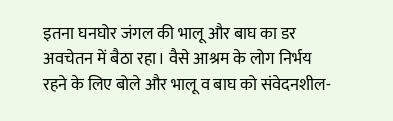इतना घनघोर जंगल की भालू और बाघ का डर अवचेतन में बैठा रहा। वैसे आश्रम के लोग निर्भय रहने के लिए बोले और भालू व बाघ को संवेदनशील-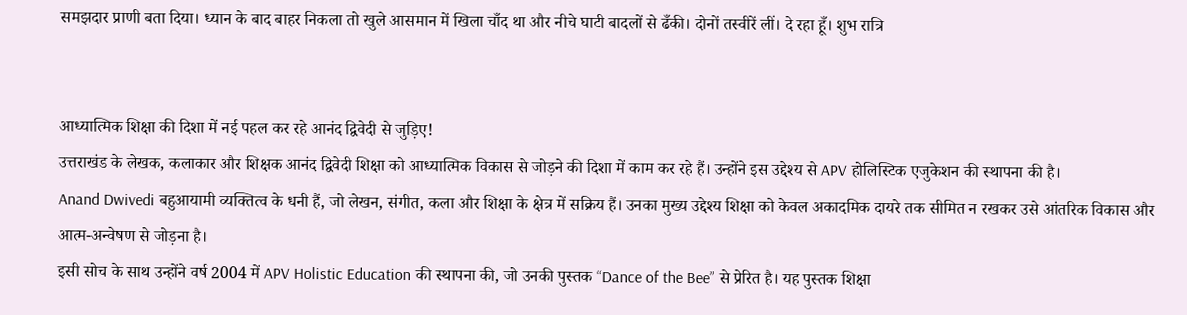समझदार प्राणी बता दिया। ध्यान के बाद बाहर निकला तो खुले आसमान में खिला चाँद था और नीचे घाटी बादलों से ढँकी। दोनों तस्वीरें लीं। दे रहा हूँ। शुभ रात्रि


आध्यात्मिक शिक्षा की दिशा में नई पहल कर रहे आनंद द्विवेदी से जुड़िए!
उत्तराखंड के लेखक, कलाकार और शिक्षक आनंद द्विवेदी शिक्षा को आध्यात्मिक विकास से जोड़ने की दिशा में काम कर रहे हैं। उन्होंने इस उद्देश्य से APV होलिस्टिक एजुकेशन की स्थापना की है।
Anand Dwivedi बहुआयामी व्यक्तित्व के धनी हैं, जो लेखन, संगीत, कला और शिक्षा के क्षेत्र में सक्रिय हैं। उनका मुख्य उद्देश्य शिक्षा को केवल अकादमिक दायरे तक सीमित न रखकर उसे आंतरिक विकास और आत्म-अन्वेषण से जोड़ना है।
इसी सोच के साथ उन्होंने वर्ष 2004 में APV Holistic Education की स्थापना की, जो उनकी पुस्तक “Dance of the Bee” से प्रेरित है। यह पुस्तक शिक्षा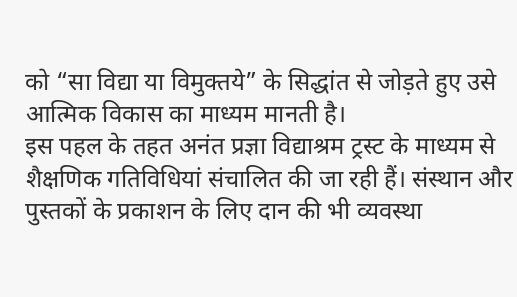को “सा विद्या या विमुक्तये” के सिद्धांत से जोड़ते हुए उसे आत्मिक विकास का माध्यम मानती है।
इस पहल के तहत अनंत प्रज्ञा विद्याश्रम ट्रस्ट के माध्यम से शैक्षणिक गतिविधियां संचालित की जा रही हैं। संस्थान और पुस्तकों के प्रकाशन के लिए दान की भी व्यवस्था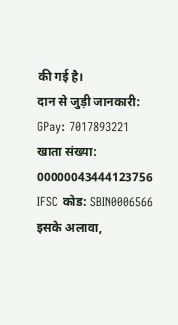की गई है।
दान से जुड़ी जानकारी:
GPay: 7017893221
खाता संख्या: 00000043444123756
IFSC कोड: SBIN0006566
इसके अलावा,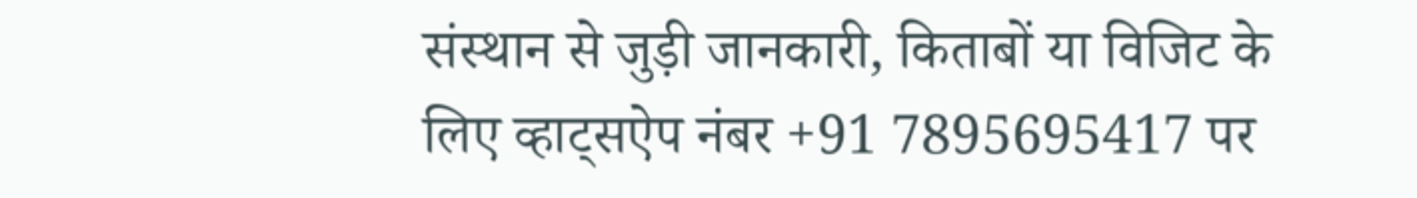संस्थान से जुड़ी जानकारी, किताबों या विजिट के लिए व्हाट्सऐप नंबर +91 7895695417 पर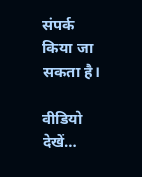संपर्क किया जा सकता है।

वीडियो देखें…